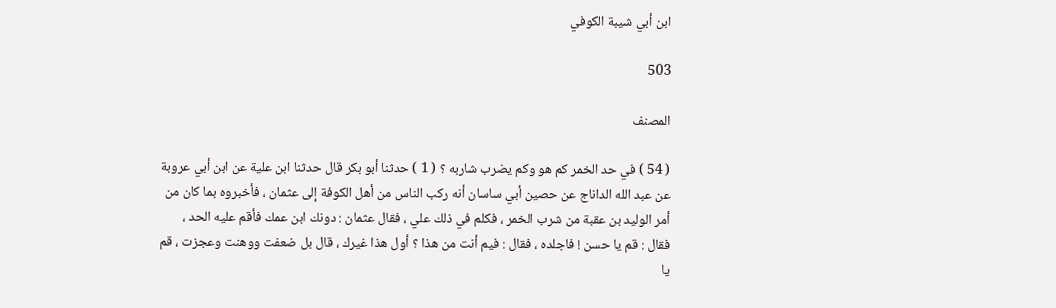ابن أبي شيبة الكوفي

503

المصنف

( 54 ) في حد الخمر كم هو وكم يضرب شاربه ؟ ( 1 ) حدثنا أبو بكر قال حدثنا ابن علية عن ابن أبي عروبة عن عبد الله الداناج عن حصين أبي ساسان أنه ركب الناس من أهل الكوفة إلى عثمان ، فأخبروه بما كان من أمر الوليد بن عقبة من شرب الخمر ، فكلم في ذلك علي ، فقال عثمان : دونك ابن عمك فأقم عليه الحد ، فقال : قم يا حسن ! فاجلده ، فقال : فيم أنت من هذا ؟ أول هذا غيرك ، قال بل ضعفت ووهنت وعجزت ، قم يا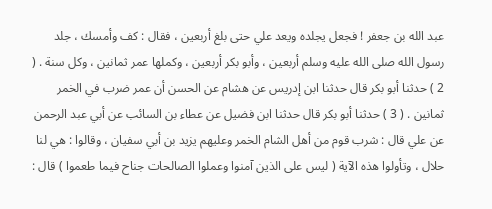عبد الله بن جعفر ! فجعل يجلده ويعد علي حتى بلغ أربعين ، فقال : كف وأمسك ، جلد رسول الله صلى الله عليه وسلم أربعين ، وأبو بكر أربعين ، وكملها عمر ثمانين ، وكل سنة . ( 2 ) حدثنا أبو بكر قال حدثنا ابن إدريس عن هشام عن الحسن أن عمر ضرب في الخمر ثمانين . ( 3 ) حدثنا أبو بكر قال حدثنا ابن فضيل عن عطاء بن السائب عن أبي عبد الرحمن عن علي قال : شرب قوم من أهل الشام الخمر وعليهم يزيد بن أبي سفيان ، وقالوا : هي لنا حلال ، وتأولوا هذه الآية ( ليس على الذين آمنوا وعملوا الصالحات جناح فيما طعموا ) قال :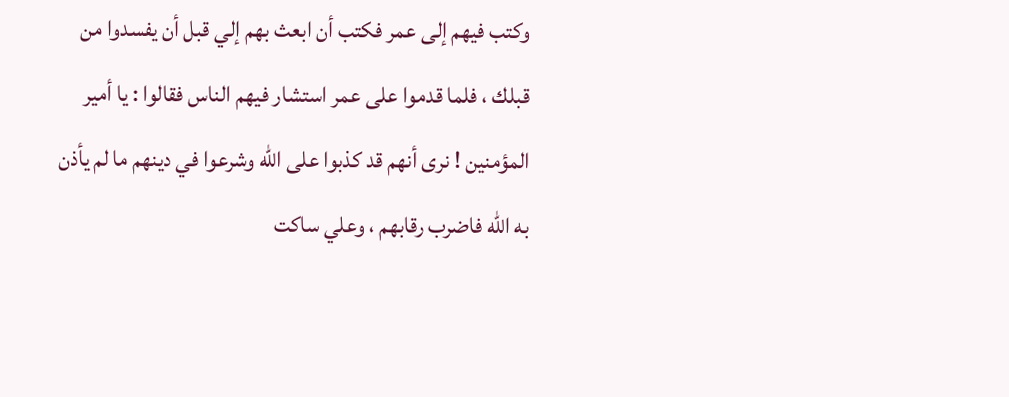وكتب فيهم إلى عمر فكتب أن ابعث بهم إلي قبل أن يفسدوا من قبلك ، فلما قدموا على عمر استشار فيهم الناس فقالوا : يا أمير المؤمنين ! نرى أنهم قد كذبوا على الله وشرعوا في دينهم ما لم يأذن به الله فاضرب رقابهم ، وعلي ساكت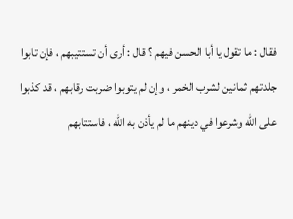فقال : ما تقول يا أبا الحسن فيهم ؟ قال : أرى أن تستتيبهم ، فإن تابوا جلدتهم ثمانين لشرب الخمر ، وإن لم يتوبوا ضربت رقابهم ، قد كذبوا على الله وشرعوا في دينهم ما لم يأذن به الله ، فاستتابهم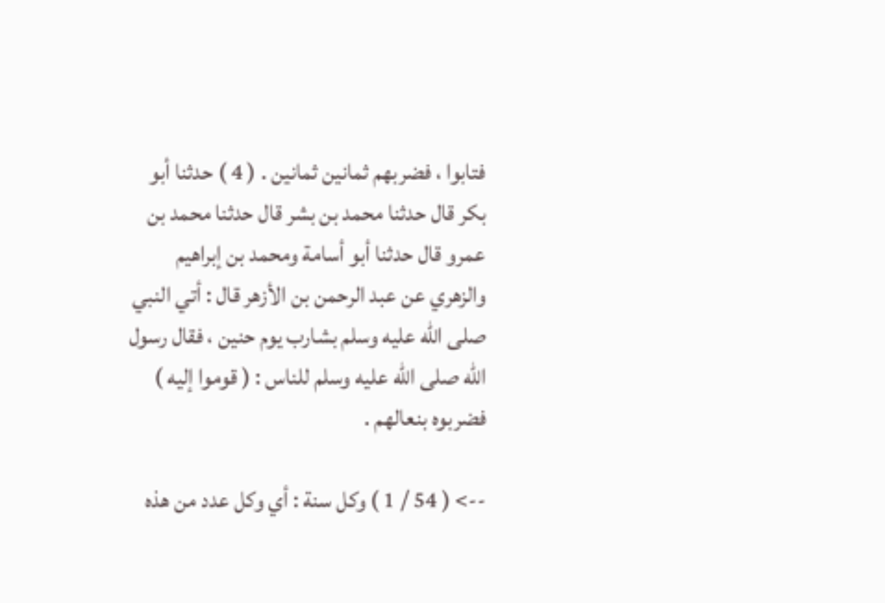فتابوا ، فضربهم ثمانين ثمانين . ( 4 ) حدثنا أبو بكر قال حدثنا محمد بن بشر قال حدثنا محمد بن عمرو قال حدثنا أبو أسامة ومحمد بن إبراهيم والزهري عن عبد الرحمن بن الأزهر قال : أتي النبي صلى الله عليه وسلم بشارب يوم حنين ، فقال رسول الله صلى الله عليه وسلم للناس : ( قوموا إليه ) فضربوه بنعالهم .

--> ( 54 / 1 ) وكل سنة : أي وكل عدد من هذه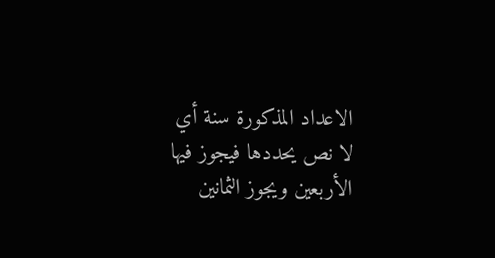الاعداد المذكورة سنة أي لا نص يحددها فيجوز فيها الأربعين ويجوز الثمانين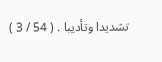تشديدا وتأديبا . ( 54 / 3 )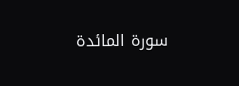سورة المائدة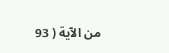من الآية ( 93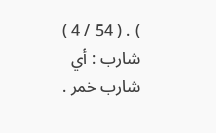) . ( 54 / 4 ) شارب : أي شارب خمر .